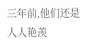三年前,他们还是人人艳羡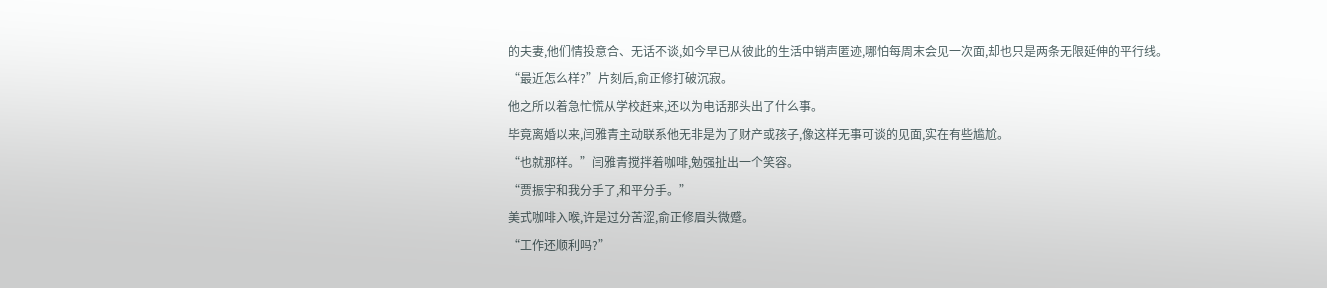的夫妻,他们情投意合、无话不谈,如今早已从彼此的生活中销声匿迹,哪怕每周末会见一次面,却也只是两条无限延伸的平行线。
“最近怎么样?”片刻后,俞正修打破沉寂。
他之所以着急忙慌从学校赶来,还以为电话那头出了什么事。
毕竟离婚以来,闫雅青主动联系他无非是为了财产或孩子,像这样无事可谈的见面,实在有些尴尬。
“也就那样。”闫雅青搅拌着咖啡,勉强扯出一个笑容。
“贾振宇和我分手了,和平分手。”
美式咖啡入喉,许是过分苦涩,俞正修眉头微蹙。
“工作还顺利吗?”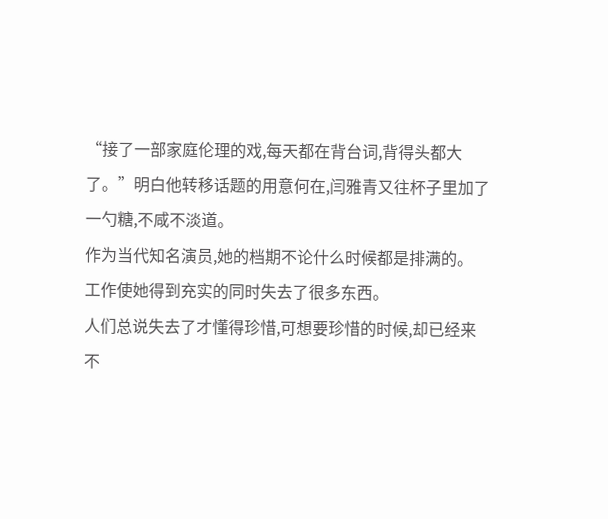“接了一部家庭伦理的戏,每天都在背台词,背得头都大了。”明白他转移话题的用意何在,闫雅青又往杯子里加了一勺糖,不咸不淡道。
作为当代知名演员,她的档期不论什么时候都是排满的。
工作使她得到充实的同时失去了很多东西。
人们总说失去了才懂得珍惜,可想要珍惜的时候,却已经来不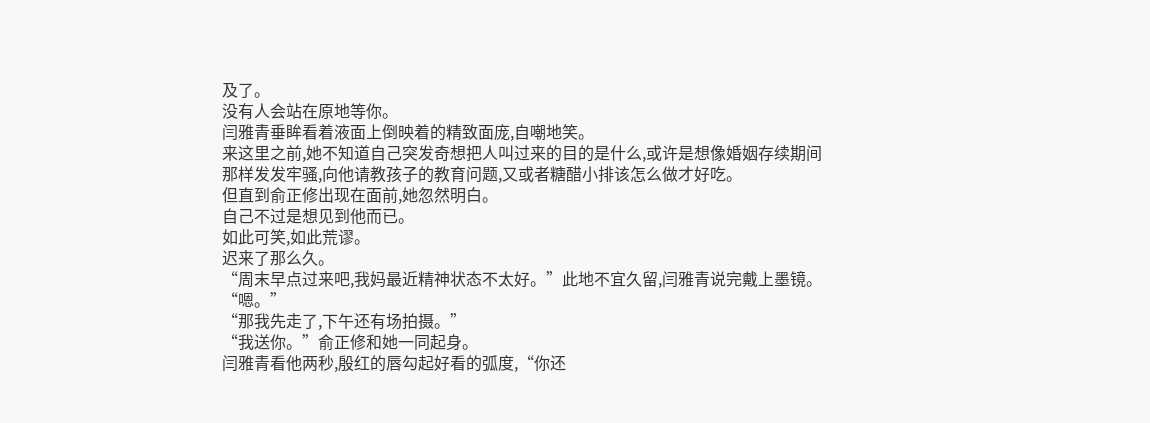及了。
没有人会站在原地等你。
闫雅青垂眸看着液面上倒映着的精致面庞,自嘲地笑。
来这里之前,她不知道自己突发奇想把人叫过来的目的是什么,或许是想像婚姻存续期间那样发发牢骚,向他请教孩子的教育问题,又或者糖醋小排该怎么做才好吃。
但直到俞正修出现在面前,她忽然明白。
自己不过是想见到他而已。
如此可笑,如此荒谬。
迟来了那么久。
“周末早点过来吧,我妈最近精神状态不太好。”此地不宜久留,闫雅青说完戴上墨镜。
“嗯。”
“那我先走了,下午还有场拍摄。”
“我送你。”俞正修和她一同起身。
闫雅青看他两秒,殷红的唇勾起好看的弧度,“你还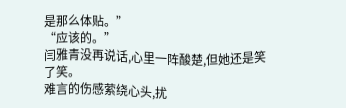是那么体贴。”
“应该的。”
闫雅青没再说话,心里一阵酸楚,但她还是笑了笑。
难言的伤感萦绕心头,扰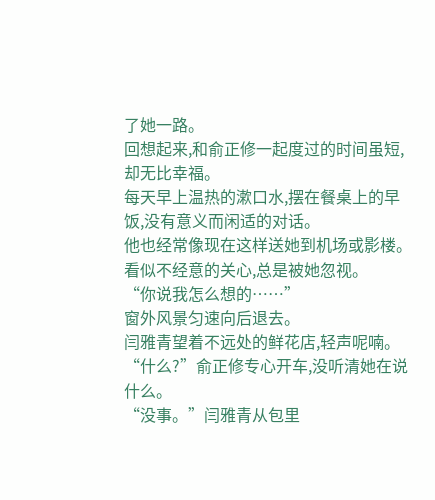了她一路。
回想起来,和俞正修一起度过的时间虽短,却无比幸福。
每天早上温热的漱口水,摆在餐桌上的早饭,没有意义而闲适的对话。
他也经常像现在这样送她到机场或影楼。
看似不经意的关心,总是被她忽视。
“你说我怎么想的……”
窗外风景匀速向后退去。
闫雅青望着不远处的鲜花店,轻声呢喃。
“什么?”俞正修专心开车,没听清她在说什么。
“没事。”闫雅青从包里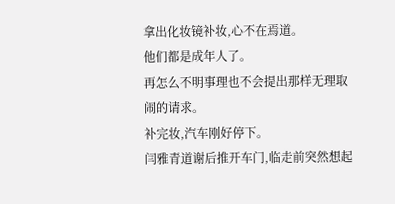拿出化妆镜补妆,心不在焉道。
他们都是成年人了。
再怎么不明事理也不会提出那样无理取闹的请求。
补完妆,汽车刚好停下。
闫雅青道谢后推开车门,临走前突然想起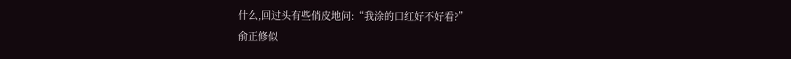什么,回过头有些俏皮地问:“我涂的口红好不好看?”
俞正修似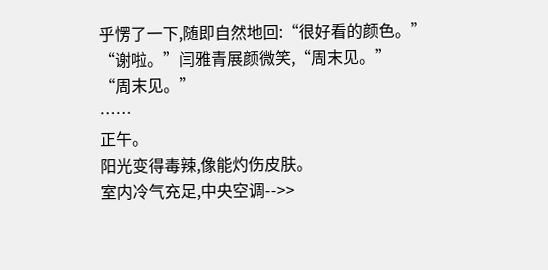乎愣了一下,随即自然地回:“很好看的颜色。”
“谢啦。”闫雅青展颜微笑,“周末见。”
“周末见。”
……
正午。
阳光变得毒辣,像能灼伤皮肤。
室内冷气充足,中央空调-->>